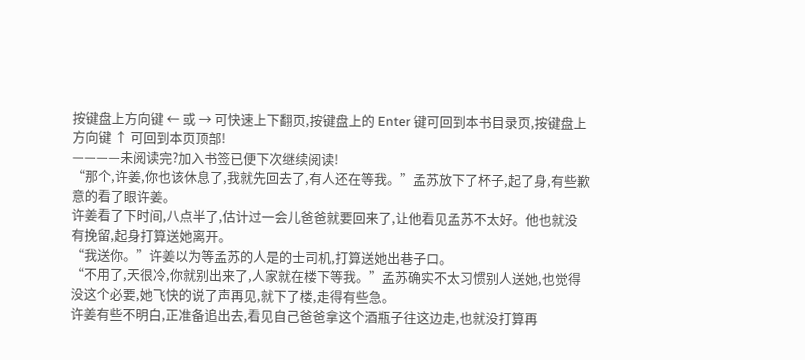按键盘上方向键 ← 或 → 可快速上下翻页,按键盘上的 Enter 键可回到本书目录页,按键盘上方向键 ↑ 可回到本页顶部!
————未阅读完?加入书签已便下次继续阅读!
“那个,许姜,你也该休息了,我就先回去了,有人还在等我。”孟苏放下了杯子,起了身,有些歉意的看了眼许姜。
许姜看了下时间,八点半了,估计过一会儿爸爸就要回来了,让他看见孟苏不太好。他也就没有挽留,起身打算送她离开。
“我送你。”许姜以为等孟苏的人是的士司机,打算送她出巷子口。
“不用了,天很冷,你就别出来了,人家就在楼下等我。”孟苏确实不太习惯别人送她,也觉得没这个必要,她飞快的说了声再见,就下了楼,走得有些急。
许姜有些不明白,正准备追出去,看见自己爸爸拿这个酒瓶子往这边走,也就没打算再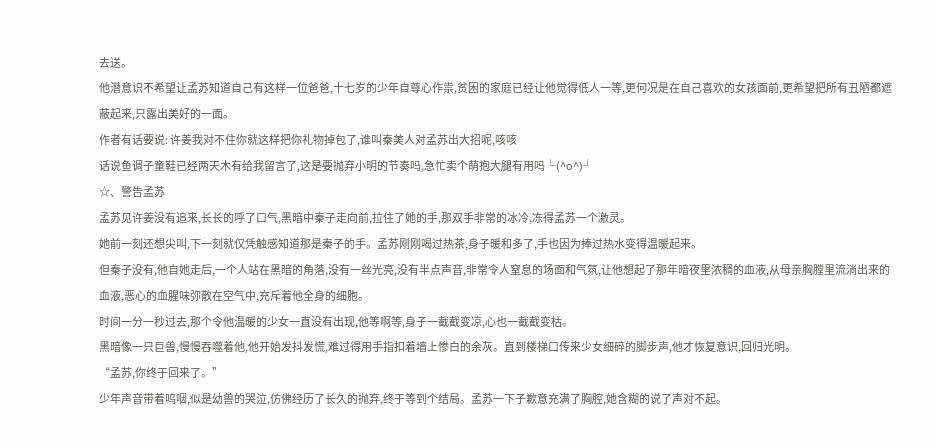去送。
他潜意识不希望让孟苏知道自己有这样一位爸爸,十七岁的少年自尊心作祟,贫困的家庭已经让他觉得低人一等,更何况是在自己喜欢的女孩面前,更希望把所有丑陋都遮蔽起来,只露出美好的一面。
作者有话要说: 许姜我对不住你就这样把你礼物掉包了,谁叫秦美人对孟苏出大招呢,咳咳
话说鱼调子童鞋已经两天木有给我留言了,这是要抛弃小明的节奏吗,急忙卖个萌抱大腿有用吗└(^o^)┘
☆、警告孟苏
孟苏见许姜没有追来,长长的呼了口气,黑暗中秦子走向前,拉住了她的手,那双手非常的冰冷,冻得孟苏一个激灵。
她前一刻还想尖叫,下一刻就仅凭触感知道那是秦子的手。孟苏刚刚喝过热茶,身子暖和多了,手也因为捧过热水变得温暖起来。
但秦子没有,他自她走后,一个人站在黑暗的角落,没有一丝光亮,没有半点声音,非常令人窒息的场面和气氛,让他想起了那年暗夜里浓稠的血液,从母亲胸膛里流淌出来的血液,恶心的血腥味弥散在空气中,充斥着他全身的细胞。
时间一分一秒过去,那个令他温暖的少女一直没有出现,他等啊等,身子一截截变凉,心也一截截变枯。
黑暗像一只巨兽,慢慢吞噬着他,他开始发抖发慌,难过得用手指扣着墙上惨白的余灰。直到楼梯口传来少女细碎的脚步声,他才恢复意识,回归光明。
“孟苏,你终于回来了。”
少年声音带着呜咽,似是幼兽的哭泣,仿佛经历了长久的抛弃,终于等到个结局。孟苏一下子歉意充满了胸腔,她含糊的说了声对不起。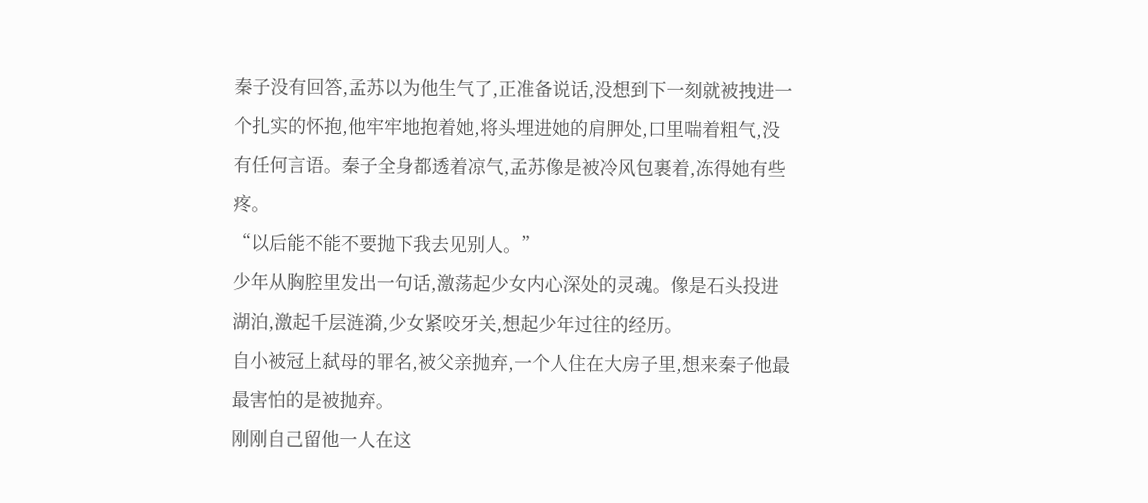秦子没有回答,孟苏以为他生气了,正准备说话,没想到下一刻就被拽进一个扎实的怀抱,他牢牢地抱着她,将头埋进她的肩胛处,口里喘着粗气,没有任何言语。秦子全身都透着凉气,孟苏像是被冷风包裹着,冻得她有些疼。
“以后能不能不要抛下我去见别人。”
少年从胸腔里发出一句话,激荡起少女内心深处的灵魂。像是石头投进湖泊,激起千层涟漪,少女紧咬牙关,想起少年过往的经历。
自小被冠上弑母的罪名,被父亲抛弃,一个人住在大房子里,想来秦子他最最害怕的是被抛弃。
刚刚自己留他一人在这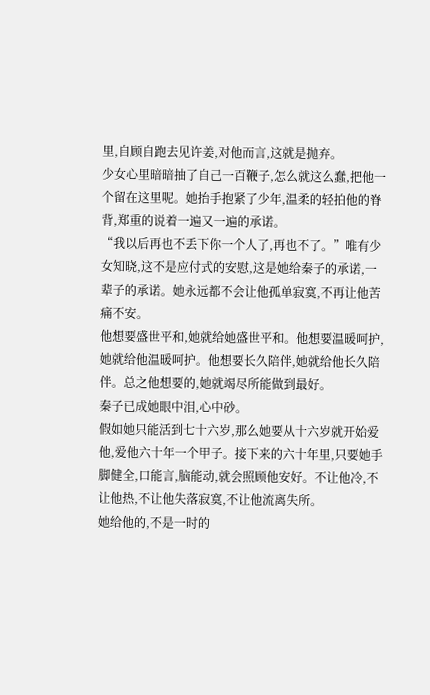里,自顾自跑去见许姜,对他而言,这就是抛弃。
少女心里暗暗抽了自己一百鞭子,怎么就这么蠢,把他一个留在这里呢。她抬手抱紧了少年,温柔的轻拍他的脊背,郑重的说着一遍又一遍的承诺。
“我以后再也不丢下你一个人了,再也不了。”唯有少女知晓,这不是应付式的安慰,这是她给秦子的承诺,一辈子的承诺。她永远都不会让他孤单寂寞,不再让他苦痛不安。
他想要盛世平和,她就给她盛世平和。他想要温暖呵护,她就给他温暖呵护。他想要长久陪伴,她就给他长久陪伴。总之他想要的,她就竭尽所能做到最好。
秦子已成她眼中泪,心中砂。
假如她只能活到七十六岁,那么她要从十六岁就开始爱他,爱他六十年一个甲子。接下来的六十年里,只要她手脚健全,口能言,脑能动,就会照顾他安好。不让他冷,不让他热,不让他失落寂寞,不让他流离失所。
她给他的,不是一时的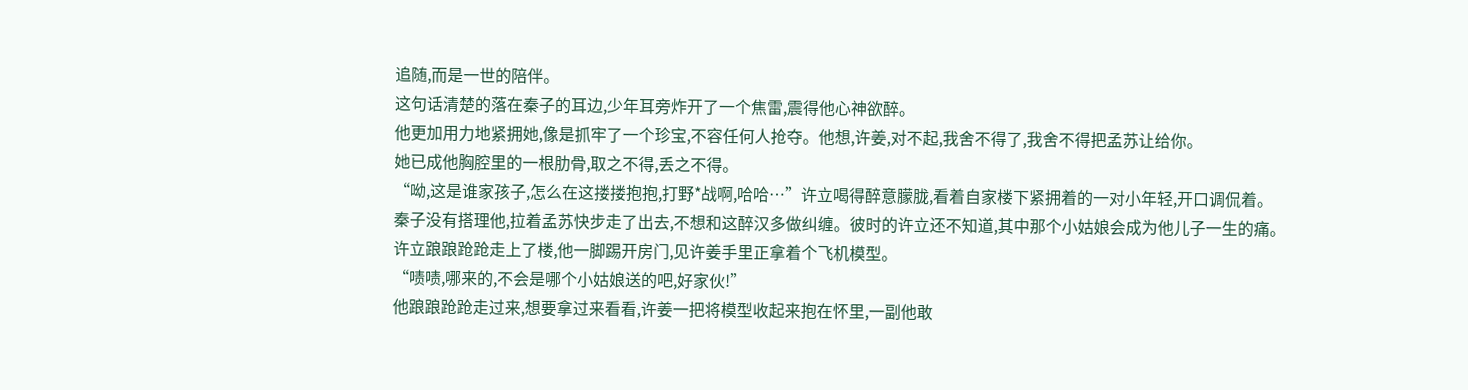追随,而是一世的陪伴。
这句话清楚的落在秦子的耳边,少年耳旁炸开了一个焦雷,震得他心神欲醉。
他更加用力地紧拥她,像是抓牢了一个珍宝,不容任何人抢夺。他想,许姜,对不起,我舍不得了,我舍不得把孟苏让给你。
她已成他胸腔里的一根肋骨,取之不得,丢之不得。
“呦,这是谁家孩子,怎么在这搂搂抱抱,打野*战啊,哈哈…”许立喝得醉意朦胧,看着自家楼下紧拥着的一对小年轻,开口调侃着。
秦子没有搭理他,拉着孟苏快步走了出去,不想和这醉汉多做纠缠。彼时的许立还不知道,其中那个小姑娘会成为他儿子一生的痛。
许立踉踉跄跄走上了楼,他一脚踢开房门,见许姜手里正拿着个飞机模型。
“啧啧,哪来的,不会是哪个小姑娘送的吧,好家伙!”
他踉踉跄跄走过来,想要拿过来看看,许姜一把将模型收起来抱在怀里,一副他敢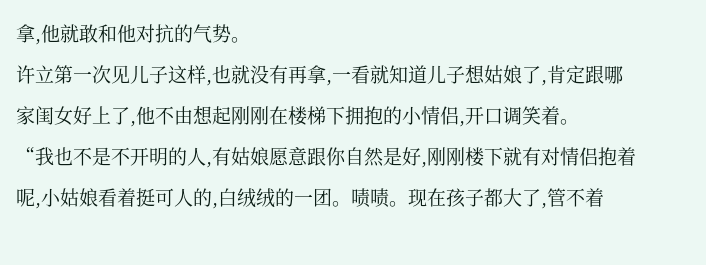拿,他就敢和他对抗的气势。
许立第一次见儿子这样,也就没有再拿,一看就知道儿子想姑娘了,肯定跟哪家闺女好上了,他不由想起刚刚在楼梯下拥抱的小情侣,开口调笑着。
“我也不是不开明的人,有姑娘愿意跟你自然是好,刚刚楼下就有对情侣抱着呢,小姑娘看着挺可人的,白绒绒的一团。啧啧。现在孩子都大了,管不着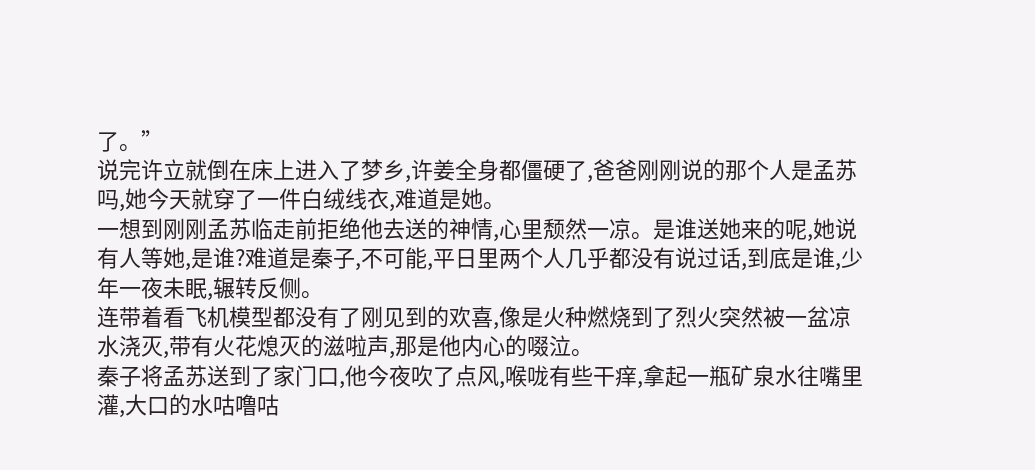了。”
说完许立就倒在床上进入了梦乡,许姜全身都僵硬了,爸爸刚刚说的那个人是孟苏吗,她今天就穿了一件白绒线衣,难道是她。
一想到刚刚孟苏临走前拒绝他去送的神情,心里颓然一凉。是谁送她来的呢,她说有人等她,是谁?难道是秦子,不可能,平日里两个人几乎都没有说过话,到底是谁,少年一夜未眠,辗转反侧。
连带着看飞机模型都没有了刚见到的欢喜,像是火种燃烧到了烈火突然被一盆凉水浇灭,带有火花熄灭的滋啦声,那是他内心的啜泣。
秦子将孟苏送到了家门口,他今夜吹了点风,喉咙有些干痒,拿起一瓶矿泉水往嘴里灌,大口的水咕噜咕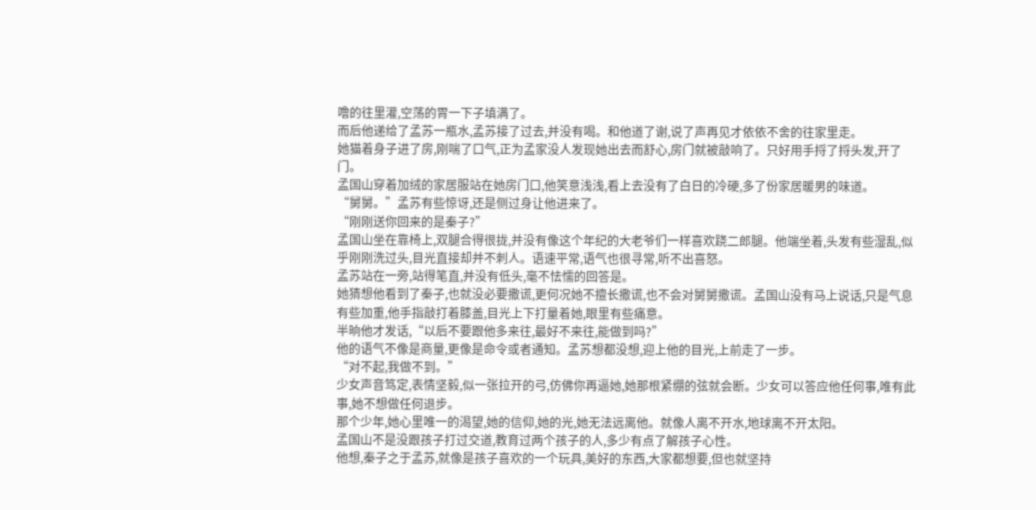噜的往里灌,空荡的胃一下子填满了。
而后他递给了孟苏一瓶水,孟苏接了过去,并没有喝。和他道了谢,说了声再见才依依不舍的往家里走。
她猫着身子进了房,刚喘了口气,正为孟家没人发现她出去而舒心,房门就被敲响了。只好用手捋了捋头发,开了门。
孟国山穿着加绒的家居服站在她房门口,他笑意浅浅,看上去没有了白日的冷硬,多了份家居暖男的味道。
“舅舅。”孟苏有些惊讶,还是侧过身让他进来了。
“刚刚送你回来的是秦子?”
孟国山坐在靠椅上,双腿合得很拢,并没有像这个年纪的大老爷们一样喜欢跷二郎腿。他端坐着,头发有些湿乱,似乎刚刚洗过头,目光直接却并不刺人。语速平常,语气也很寻常,听不出喜怒。
孟苏站在一旁,站得笔直,并没有低头,毫不怯懦的回答是。
她猜想他看到了秦子,也就没必要撒谎,更何况她不擅长撒谎,也不会对舅舅撒谎。孟国山没有马上说话,只是气息有些加重,他手指敲打着膝盖,目光上下打量着她,眼里有些痛意。
半晌他才发话,“以后不要跟他多来往,最好不来往,能做到吗?”
他的语气不像是商量,更像是命令或者通知。孟苏想都没想,迎上他的目光,上前走了一步。
“对不起,我做不到。”
少女声音笃定,表情坚毅,似一张拉开的弓,仿佛你再逼她,她那根紧绷的弦就会断。少女可以答应他任何事,唯有此事,她不想做任何退步。
那个少年,她心里唯一的渴望,她的信仰,她的光,她无法远离他。就像人离不开水,地球离不开太阳。
孟国山不是没跟孩子打过交道,教育过两个孩子的人,多少有点了解孩子心性。
他想,秦子之于孟苏,就像是孩子喜欢的一个玩具,美好的东西,大家都想要,但也就坚持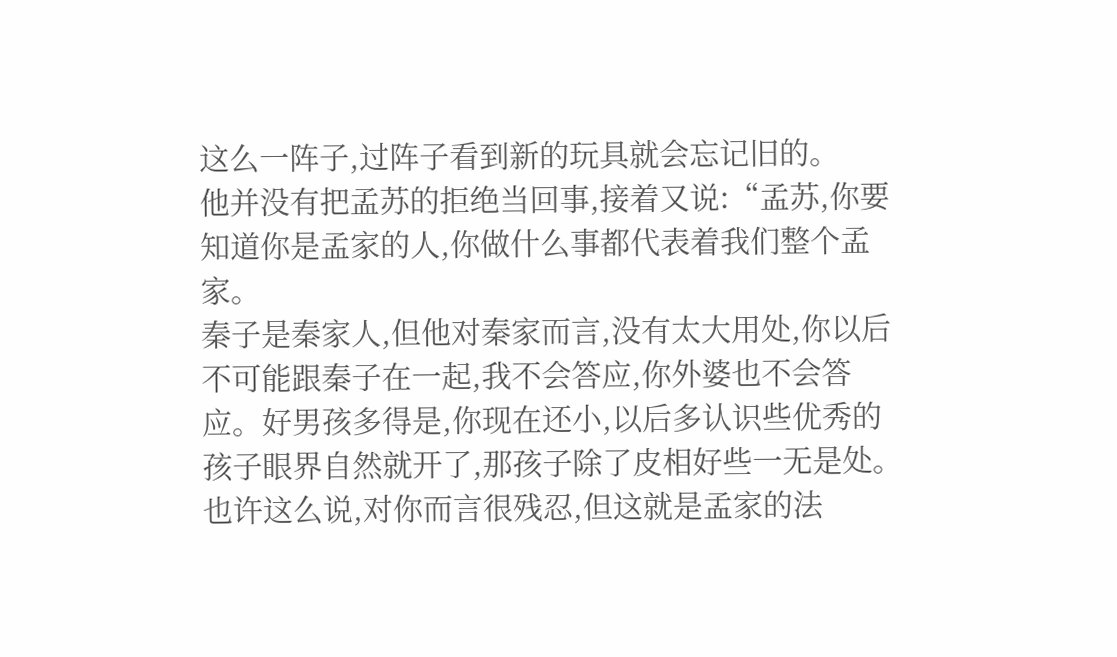这么一阵子,过阵子看到新的玩具就会忘记旧的。
他并没有把孟苏的拒绝当回事,接着又说:“孟苏,你要知道你是孟家的人,你做什么事都代表着我们整个孟家。
秦子是秦家人,但他对秦家而言,没有太大用处,你以后不可能跟秦子在一起,我不会答应,你外婆也不会答应。好男孩多得是,你现在还小,以后多认识些优秀的孩子眼界自然就开了,那孩子除了皮相好些一无是处。
也许这么说,对你而言很残忍,但这就是孟家的法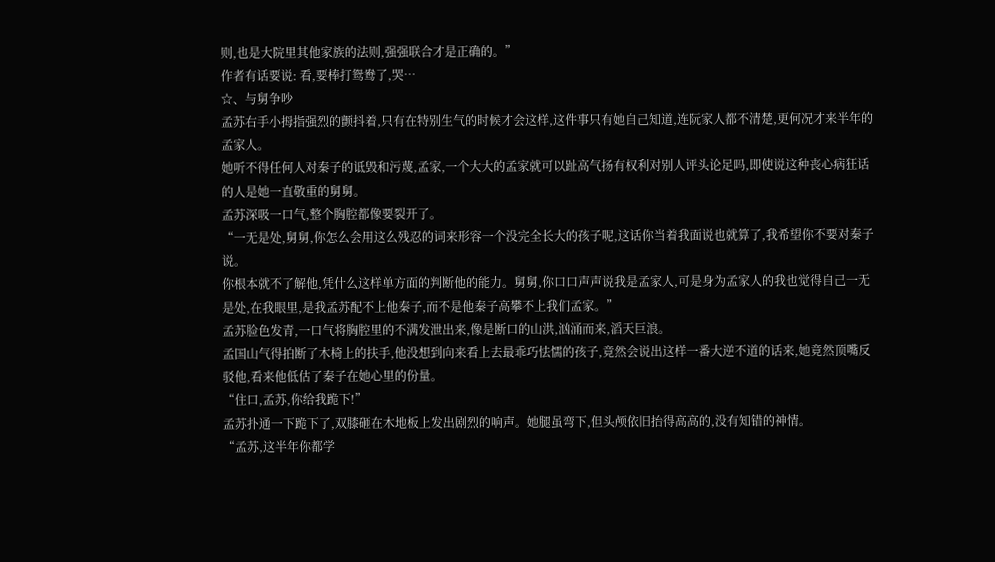则,也是大院里其他家族的法则,强强联合才是正确的。”
作者有话要说: 看,要棒打鸳鸯了,哭…
☆、与舅争吵
孟苏右手小拇指强烈的颤抖着,只有在特别生气的时候才会这样,这件事只有她自己知道,连阮家人都不清楚,更何况才来半年的孟家人。
她听不得任何人对秦子的诋毁和污蔑,孟家,一个大大的孟家就可以趾高气扬有权利对别人评头论足吗,即使说这种丧心病狂话的人是她一直敬重的舅舅。
孟苏深吸一口气,整个胸腔都像要裂开了。
“一无是处,舅舅,你怎么会用这么残忍的词来形容一个没完全长大的孩子呢,这话你当着我面说也就算了,我希望你不要对秦子说。
你根本就不了解他,凭什么这样单方面的判断他的能力。舅舅,你口口声声说我是孟家人,可是身为孟家人的我也觉得自己一无是处,在我眼里,是我孟苏配不上他秦子,而不是他秦子高攀不上我们孟家。”
孟苏脸色发青,一口气将胸腔里的不满发泄出来,像是断口的山洪,汹涌而来,滔天巨浪。
孟国山气得拍断了木椅上的扶手,他没想到向来看上去最乖巧怯懦的孩子,竟然会说出这样一番大逆不道的话来,她竟然顶嘴反驳他,看来他低估了秦子在她心里的份量。
“住口,孟苏,你给我跪下!”
孟苏扑通一下跪下了,双膝砸在木地板上发出剧烈的响声。她腿虽弯下,但头颅依旧抬得高高的,没有知错的神情。
“孟苏,这半年你都学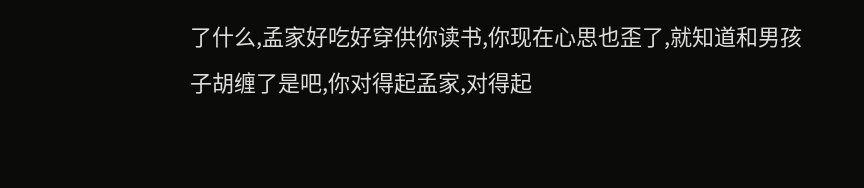了什么,孟家好吃好穿供你读书,你现在心思也歪了,就知道和男孩子胡缠了是吧,你对得起孟家,对得起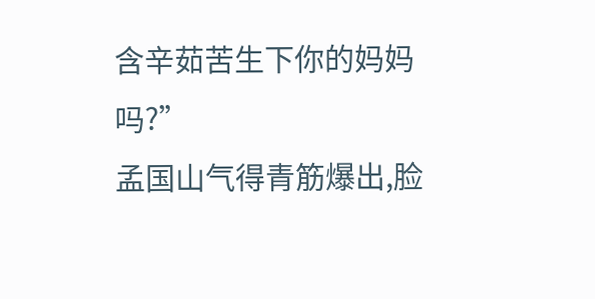含辛茹苦生下你的妈妈吗?”
孟国山气得青筋爆出,脸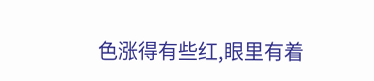色涨得有些红,眼里有着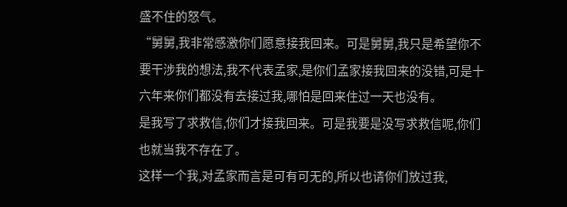盛不住的怒气。
“舅舅,我非常感激你们愿意接我回来。可是舅舅,我只是希望你不要干涉我的想法,我不代表孟家,是你们孟家接我回来的没错,可是十六年来你们都没有去接过我,哪怕是回来住过一天也没有。
是我写了求救信,你们才接我回来。可是我要是没写求救信呢,你们也就当我不存在了。
这样一个我,对孟家而言是可有可无的,所以也请你们放过我,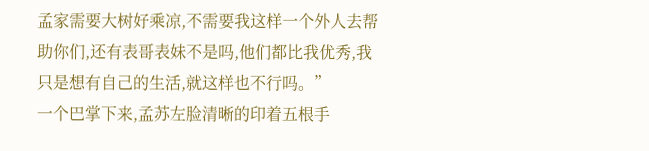孟家需要大树好乘凉,不需要我这样一个外人去帮助你们,还有表哥表妹不是吗,他们都比我优秀,我只是想有自己的生活,就这样也不行吗。”
一个巴掌下来,孟苏左脸清晰的印着五根手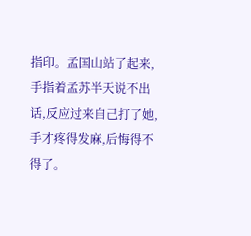指印。孟国山站了起来,手指着孟苏半天说不出话,反应过来自己打了她,手才疼得发麻,后悔得不得了。